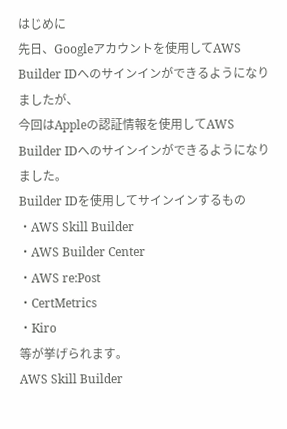はじめに
先日、Googleアカウントを使用してAWS Builder IDへのサインインができるようになりましたが、
今回はAppleの認証情報を使用してAWS Builder IDへのサインインができるようになりました。
Builder IDを使用してサインインするもの
・AWS Skill Builder
・AWS Builder Center
・AWS re:Post
・CertMetrics
・Kiro
等が挙げられます。
AWS Skill Builder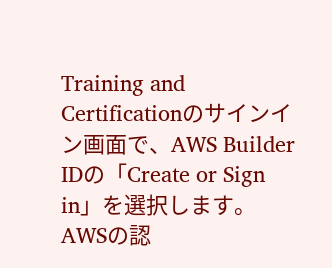Training and Certificationのサインイン画面で、AWS Builder IDの「Create or Sign in」を選択します。
AWSの認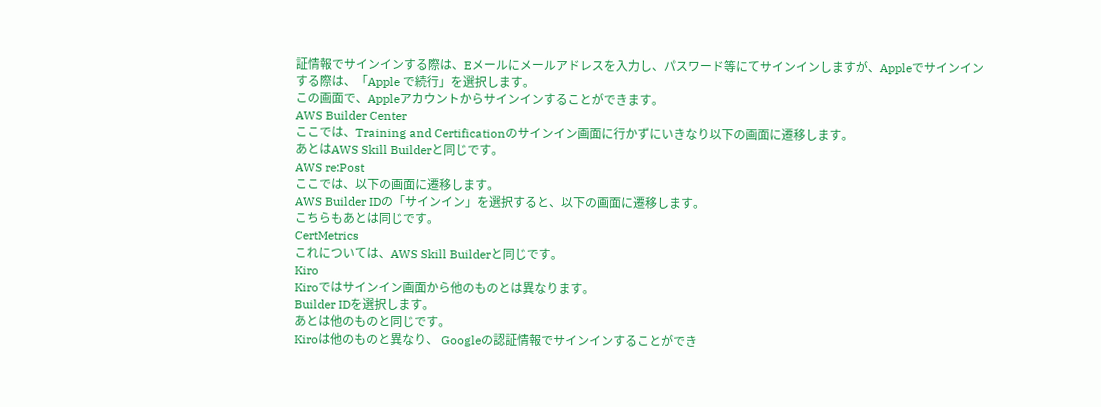証情報でサインインする際は、Eメールにメールアドレスを入力し、パスワード等にてサインインしますが、Appleでサインインする際は、「Apple で続行」を選択します。
この画面で、Appleアカウントからサインインすることができます。
AWS Builder Center
ここでは、Training and Certificationのサインイン画面に行かずにいきなり以下の画面に遷移します。
あとはAWS Skill Builderと同じです。
AWS re:Post
ここでは、以下の画面に遷移します。
AWS Builder IDの「サインイン」を選択すると、以下の画面に遷移します。
こちらもあとは同じです。
CertMetrics
これについては、AWS Skill Builderと同じです。
Kiro
Kiroではサインイン画面から他のものとは異なります。
Builder IDを選択します。
あとは他のものと同じです。
Kiroは他のものと異なり、 Googleの認証情報でサインインすることができ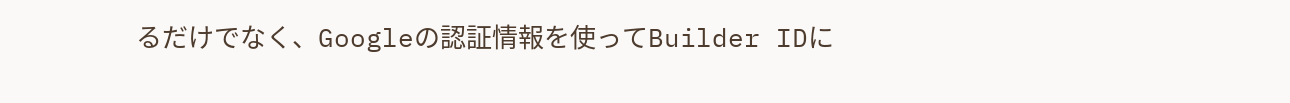るだけでなく、Googleの認証情報を使ってBuilder IDに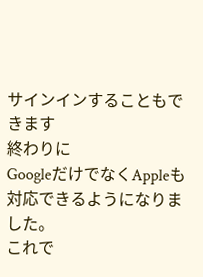サインインすることもできます
終わりに
GoogleだけでなくAppleも対応できるようになりました。
これで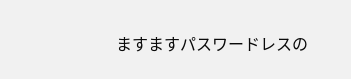ますますパスワードレスの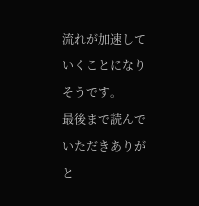流れが加速していくことになりそうです。
最後まで読んでいただきありがと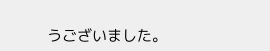うございました。